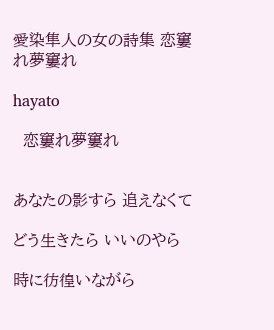愛染隼人の女の詩集 恋窶れ夢窶れ

hayato

  恋窶れ夢窶れ


あなたの影すら 追えなくて

どう生きたら いいのやら

時に彷徨いながら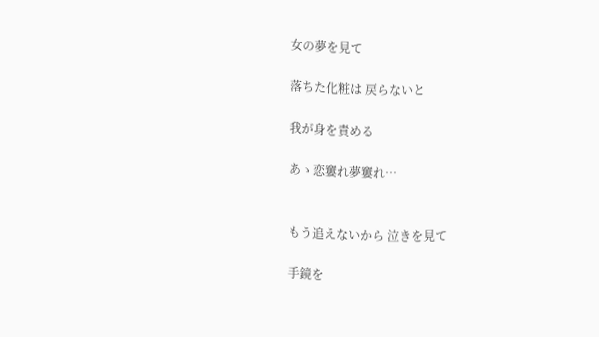女の夢を見て

落ちた化粧は 戻らないと

我が身を責める

あゝ恋窶れ夢窶れ…


もう追えないから 泣きを見て

手鏡を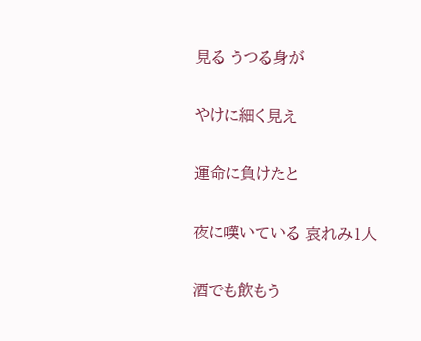見る うつる身が

やけに細く見え

運命に負けたと

夜に嘆いている 哀れみ1人

酒でも飲もう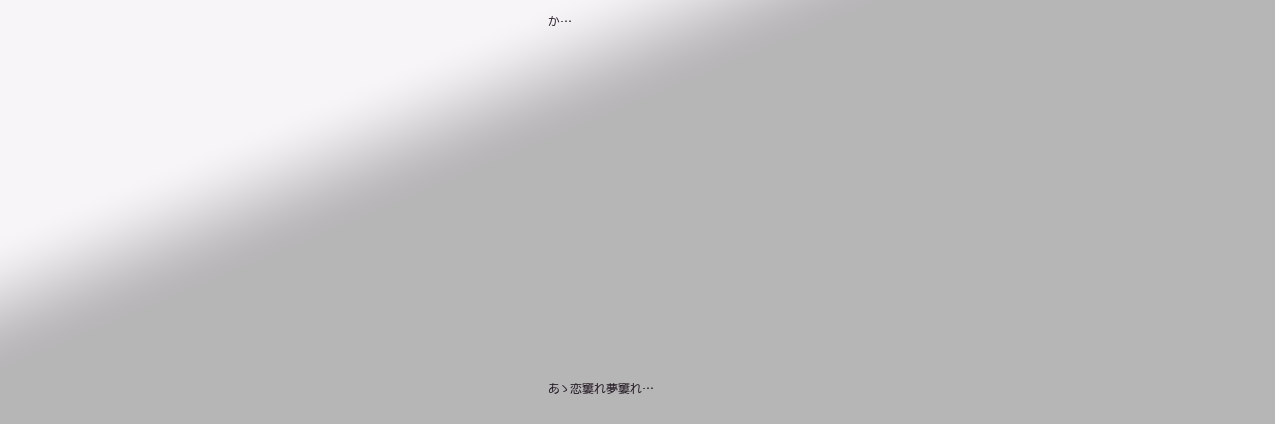か…
















あゝ恋窶れ夢窶れ…